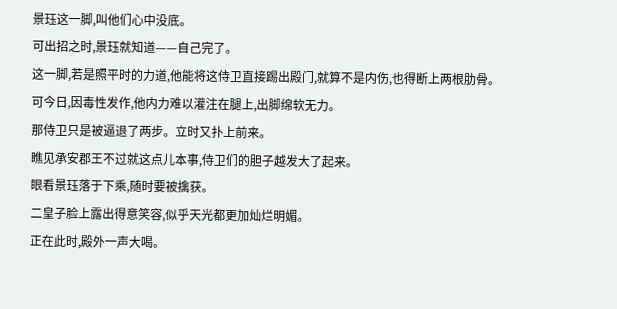景珏这一脚,叫他们心中没底。
可出招之时,景珏就知道——自己完了。
这一脚,若是照平时的力道,他能将这侍卫直接踢出殿门,就算不是内伤,也得断上两根肋骨。
可今日,因毒性发作,他内力难以灌注在腿上,出脚绵软无力。
那侍卫只是被逼退了两步。立时又扑上前来。
瞧见承安郡王不过就这点儿本事,侍卫们的胆子越发大了起来。
眼看景珏落于下乘,随时要被擒获。
二皇子脸上露出得意笑容,似乎天光都更加灿烂明媚。
正在此时,殿外一声大喝。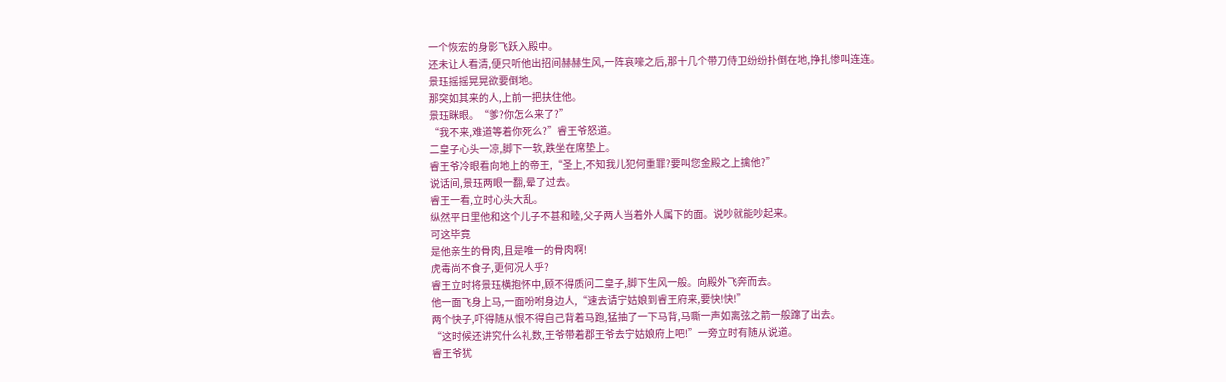一个恢宏的身影飞跃入殿中。
还未让人看清,便只听他出招间赫赫生风,一阵哀嚎之后,那十几个带刀侍卫纷纷扑倒在地,挣扎惨叫连连。
景珏摇摇晃晃欲要倒地。
那突如其来的人,上前一把扶住他。
景珏眯眼。“爹?你怎么来了?”
“我不来,难道等着你死么?”睿王爷怒道。
二皇子心头一凉,脚下一软,跌坐在席垫上。
睿王爷冷眼看向地上的帝王,“圣上,不知我儿犯何重罪?要叫您金殿之上擒他?”
说话间,景珏两眼一翻,晕了过去。
睿王一看,立时心头大乱。
纵然平日里他和这个儿子不甚和睦,父子两人当着外人属下的面。说吵就能吵起来。
可这毕竟
是他亲生的骨肉,且是唯一的骨肉啊!
虎毒尚不食子,更何况人乎?
睿王立时将景珏横抱怀中,顾不得质问二皇子,脚下生风一般。向殿外飞奔而去。
他一面飞身上马,一面吩咐身边人,“速去请宁姑娘到睿王府来,要快!快!”
两个快子,吓得随从恨不得自己背着马跑,猛抽了一下马背,马嘶一声如离弦之箭一般蹿了出去。
“这时候还讲究什么礼数,王爷带着郡王爷去宁姑娘府上吧!”一旁立时有随从说道。
睿王爷犹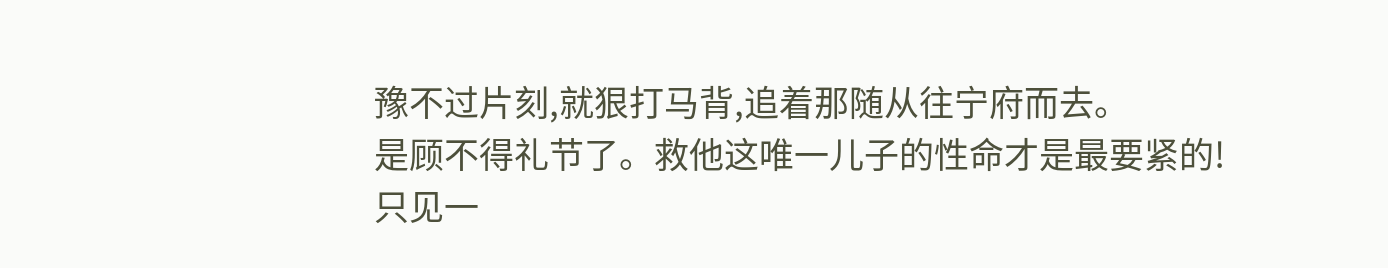豫不过片刻,就狠打马背,追着那随从往宁府而去。
是顾不得礼节了。救他这唯一儿子的性命才是最要紧的!
只见一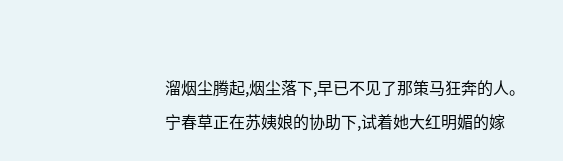溜烟尘腾起,烟尘落下,早已不见了那策马狂奔的人。
宁春草正在苏姨娘的协助下,试着她大红明媚的嫁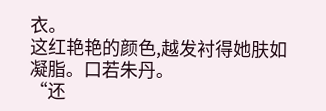衣。
这红艳艳的颜色,越发衬得她肤如凝脂。口若朱丹。
“还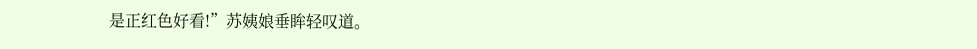是正红色好看!”苏姨娘垂眸轻叹道。